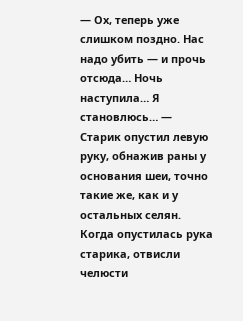— Ох, теперь уже слишком поздно. Нас надо убить — и прочь отсюда… Ночь наступила… Я становлюсь… — Старик опустил левую руку, обнажив раны у основания шеи, точно такие же, как и у остальных селян.
Когда опустилась рука старика, отвисли челюсти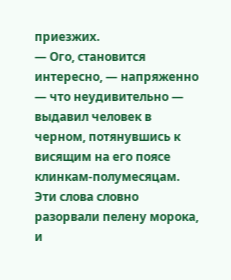приезжих.
— Ого, становится интересно, — напряженно — что неудивительно — выдавил человек в черном, потянувшись к висящим на его поясе клинкам-полумесяцам.
Эти слова словно разорвали пелену морока, и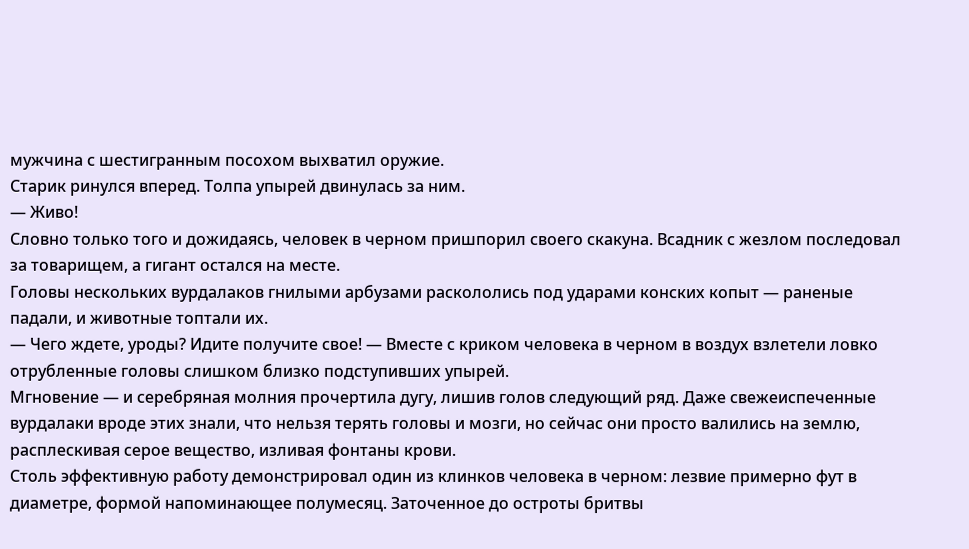мужчина с шестигранным посохом выхватил оружие.
Старик ринулся вперед. Толпа упырей двинулась за ним.
— Живо!
Словно только того и дожидаясь, человек в черном пришпорил своего скакуна. Всадник с жезлом последовал за товарищем, а гигант остался на месте.
Головы нескольких вурдалаков гнилыми арбузами раскололись под ударами конских копыт — раненые падали, и животные топтали их.
— Чего ждете, уроды? Идите получите свое! — Вместе с криком человека в черном в воздух взлетели ловко отрубленные головы слишком близко подступивших упырей.
Мгновение — и серебряная молния прочертила дугу, лишив голов следующий ряд. Даже свежеиспеченные вурдалаки вроде этих знали, что нельзя терять головы и мозги, но сейчас они просто валились на землю, расплескивая серое вещество, изливая фонтаны крови.
Столь эффективную работу демонстрировал один из клинков человека в черном: лезвие примерно фут в диаметре, формой напоминающее полумесяц. Заточенное до остроты бритвы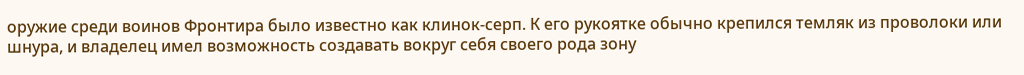оружие среди воинов Фронтира было известно как клинок-серп. К его рукоятке обычно крепился темляк из проволоки или шнура, и владелец имел возможность создавать вокруг себя своего рода зону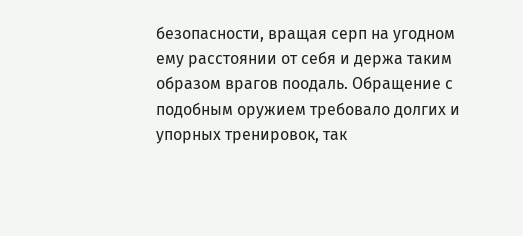безопасности, вращая серп на угодном ему расстоянии от себя и держа таким образом врагов поодаль. Обращение с подобным оружием требовало долгих и упорных тренировок, так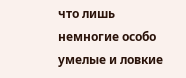что лишь немногие особо умелые и ловкие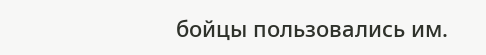бойцы пользовались им.